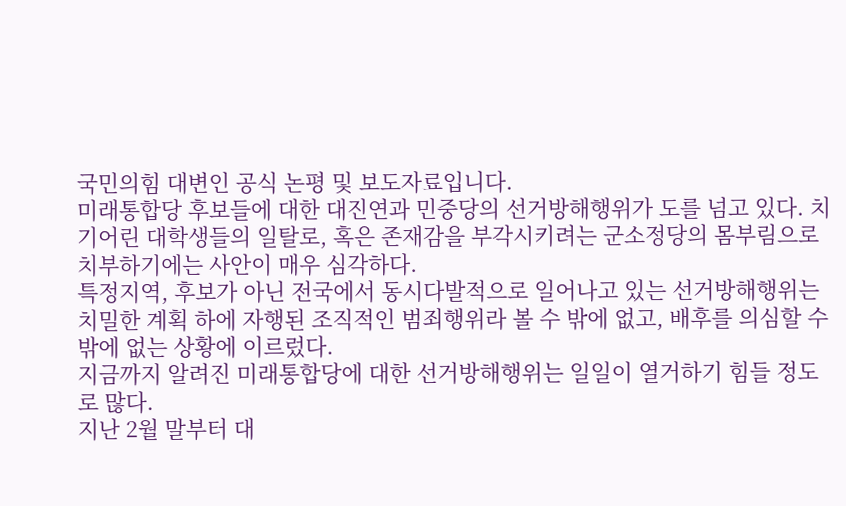국민의힘 대변인 공식 논평 및 보도자료입니다.
미래통합당 후보들에 대한 대진연과 민중당의 선거방해행위가 도를 넘고 있다. 치기어린 대학생들의 일탈로, 혹은 존재감을 부각시키려는 군소정당의 몸부림으로 치부하기에는 사안이 매우 심각하다.
특정지역, 후보가 아닌 전국에서 동시다발적으로 일어나고 있는 선거방해행위는 치밀한 계획 하에 자행된 조직적인 범죄행위라 볼 수 밖에 없고, 배후를 의심할 수밖에 없는 상황에 이르렀다.
지금까지 알려진 미래통합당에 대한 선거방해행위는 일일이 열거하기 힘들 정도로 많다.
지난 2월 말부터 대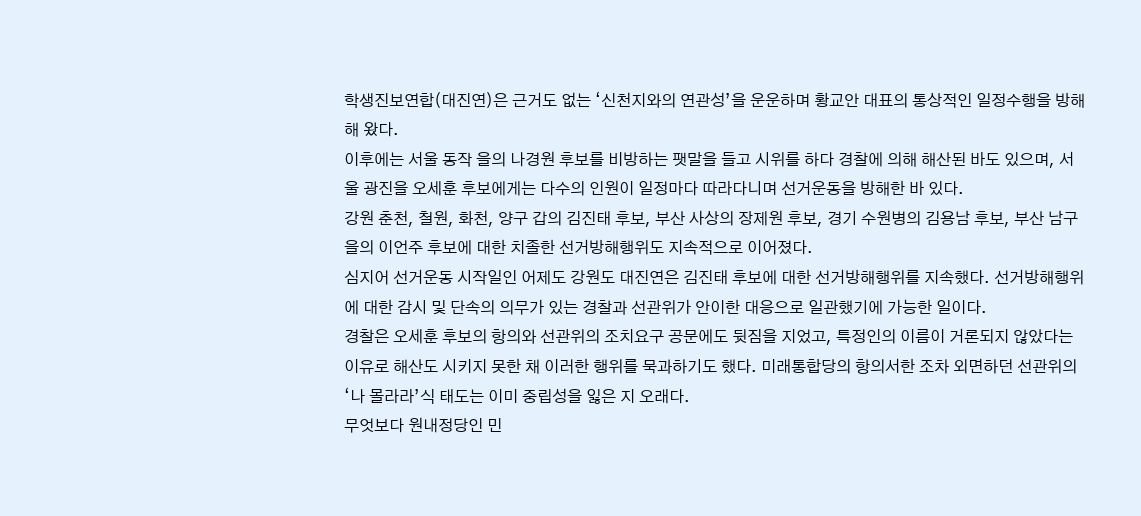학생진보연합(대진연)은 근거도 없는 ‘신천지와의 연관성’을 운운하며 황교안 대표의 통상적인 일정수행을 방해해 왔다.
이후에는 서울 동작 을의 나경원 후보를 비방하는 팻말을 들고 시위를 하다 경찰에 의해 해산된 바도 있으며, 서울 광진을 오세훈 후보에게는 다수의 인원이 일정마다 따라다니며 선거운동을 방해한 바 있다.
강원 춘천, 철원, 화천, 양구 갑의 김진태 후보, 부산 사상의 장제원 후보, 경기 수원병의 김용남 후보, 부산 남구을의 이언주 후보에 대한 치졸한 선거방해행위도 지속적으로 이어졌다.
심지어 선거운동 시작일인 어제도 강원도 대진연은 김진태 후보에 대한 선거방해행위를 지속했다. 선거방해행위에 대한 감시 및 단속의 의무가 있는 경찰과 선관위가 안이한 대응으로 일관했기에 가능한 일이다.
경찰은 오세훈 후보의 항의와 선관위의 조치요구 공문에도 뒷짐을 지었고, 특정인의 이름이 거론되지 않았다는 이유로 해산도 시키지 못한 채 이러한 행위를 묵과하기도 했다. 미래통합당의 항의서한 조차 외면하던 선관위의 ‘나 몰라라’식 태도는 이미 중립성을 잃은 지 오래다.
무엇보다 원내정당인 민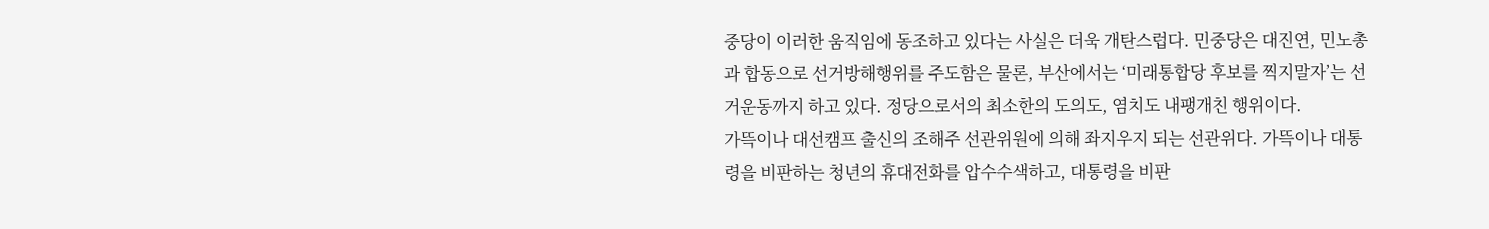중당이 이러한 움직임에 동조하고 있다는 사실은 더욱 개탄스럽다. 민중당은 대진연, 민노총과 합동으로 선거방해행위를 주도함은 물론, 부산에서는 ‘미래통합당 후보를 찍지말자’는 선거운동까지 하고 있다. 정당으로서의 최소한의 도의도, 염치도 내팽개친 행위이다.
가뜩이나 대선캠프 출신의 조해주 선관위원에 의해 좌지우지 되는 선관위다. 가뜩이나 대통령을 비판하는 청년의 휴대전화를 압수수색하고, 대통령을 비판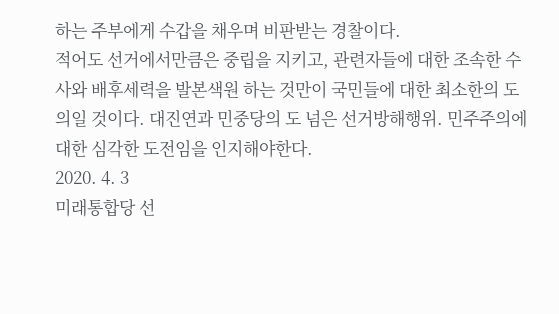하는 주부에게 수갑을 채우며 비판받는 경찰이다.
적어도 선거에서만큼은 중립을 지키고, 관련자들에 대한 조속한 수사와 배후세력을 발본색원 하는 것만이 국민들에 대한 최소한의 도의일 것이다. 대진연과 민중당의 도 넘은 선거방해행위. 민주주의에 대한 심각한 도전임을 인지해야한다.
2020. 4. 3
미래통합당 선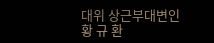대위 상근부대변인 황 규 환